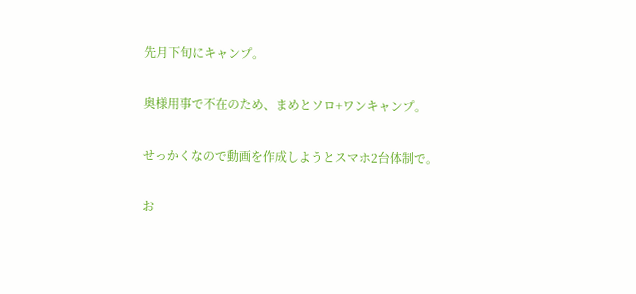先月下旬にキャンプ。


奥様用事で不在のため、まめとソロ+ワンキャンプ。


せっかくなので動画を作成しようとスマホ2台体制で。


お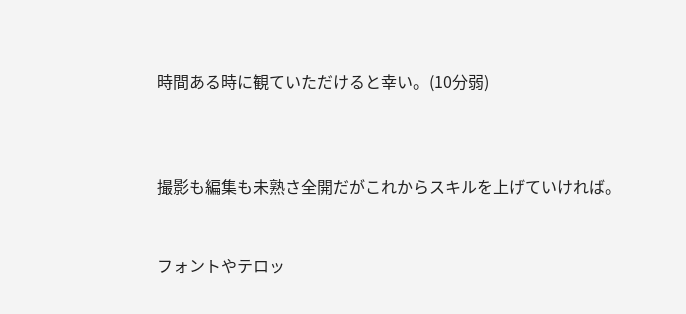時間ある時に観ていただけると幸い。(10分弱)



撮影も編集も未熟さ全開だがこれからスキルを上げていければ。


フォントやテロッ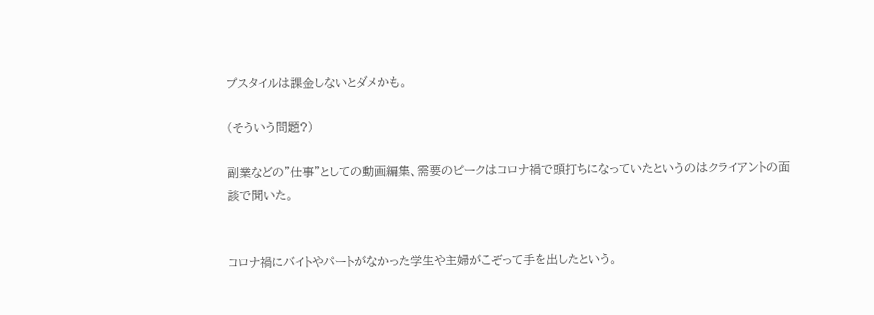プスタイルは課金しないとダメかも。

(そういう問題?)

副業などの"仕事"としての動画編集、需要のピークはコロナ禍で頭打ちになっていたというのはクライアントの面談で聞いた。


コロナ禍にバイトやパートがなかった学生や主婦がこぞって手を出したという。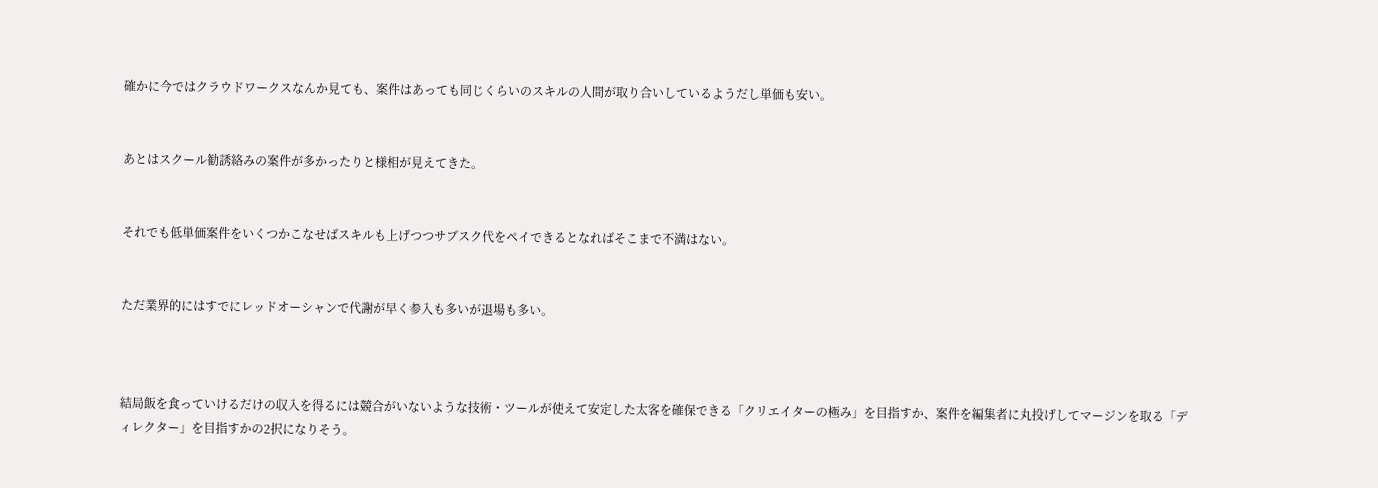確かに今ではクラウドワークスなんか見ても、案件はあっても同じくらいのスキルの人間が取り合いしているようだし単価も安い。


あとはスクール勧誘絡みの案件が多かったりと様相が見えてきた。


それでも低単価案件をいくつかこなせばスキルも上げつつサブスク代をペイできるとなればそこまで不満はない。


ただ業界的にはすでにレッドオーシャンで代謝が早く参入も多いが退場も多い。



結局飯を食っていけるだけの収入を得るには競合がいないような技術・ツールが使えて安定した太客を確保できる「クリエイターの極み」を目指すか、案件を編集者に丸投げしてマージンを取る「ディレクター」を目指すかの2択になりそう。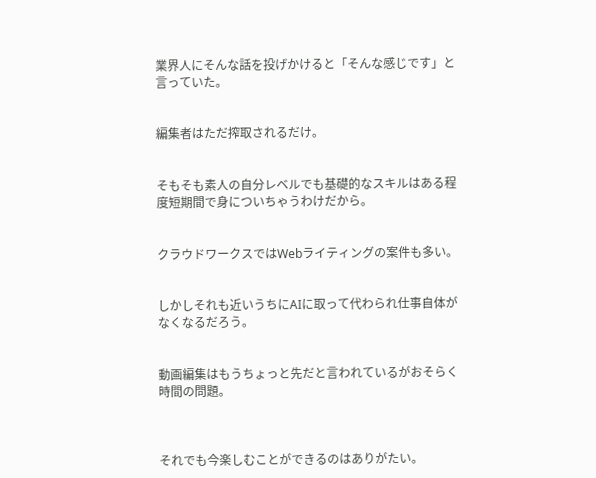業界人にそんな話を投げかけると「そんな感じです」と言っていた。


編集者はただ搾取されるだけ。


そもそも素人の自分レベルでも基礎的なスキルはある程度短期間で身についちゃうわけだから。


クラウドワークスではWebライティングの案件も多い。


しかしそれも近いうちにAIに取って代わられ仕事自体がなくなるだろう。


動画編集はもうちょっと先だと言われているがおそらく時間の問題。



それでも今楽しむことができるのはありがたい。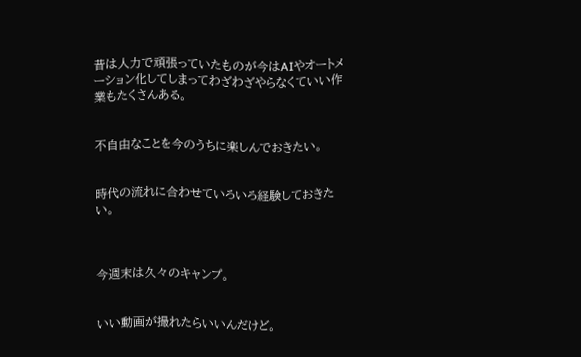昔は人力で頑張っていたものが今はAIやオートメーション化してしまってわざわざやらなくていい作業もたくさんある。


不自由なことを今のうちに楽しんでおきたい。


時代の流れに合わせていろいろ経験しておきたい。



今週末は久々のキャンプ。


いい動画が撮れたらいいんだけど。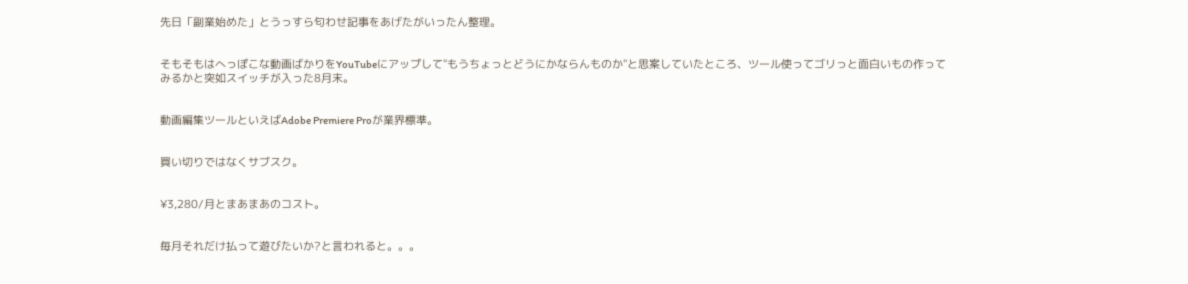先日「副業始めた」とうっすら匂わせ記事をあげたがいったん整理。


そもそもはへっぽこな動画ばかりをYouTubeにアップして"もうちょっとどうにかならんものか"と思案していたところ、ツール使ってゴリっと面白いもの作ってみるかと突如スイッチが入った8月末。


動画編集ツールといえばAdobe Premiere Proが業界標準。


買い切りではなくサブスク。


¥3,280/月とまあまあのコスト。


毎月それだけ払って遊びたいか?と言われると。。。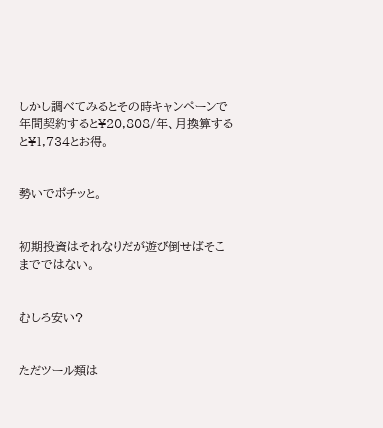しかし調べてみるとその時キャンペーンで年間契約すると¥20,808/年、月換算すると¥1,734とお得。


勢いでポチッと。


初期投資はそれなりだが遊び倒せばそこまでではない。


むしろ安い?


ただツール類は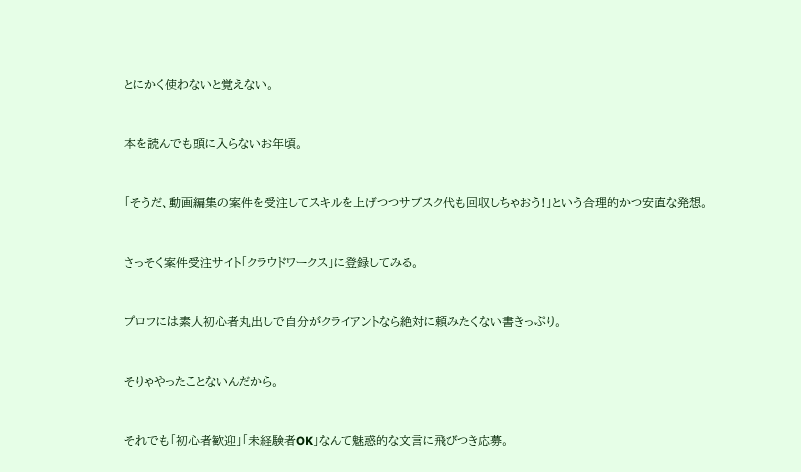とにかく使わないと覚えない。


本を読んでも頭に入らないお年頃。


「そうだ、動画編集の案件を受注してスキルを上げつつサブスク代も回収しちゃおう!」という合理的かつ安直な発想。


さっそく案件受注サイト「クラウドワークス」に登録してみる。


プロフには素人初心者丸出しで自分がクライアントなら絶対に頼みたくない書きっぷり。


そりゃやったことないんだから。


それでも「初心者歓迎」「未経験者OK」なんて魅惑的な文言に飛びつき応募。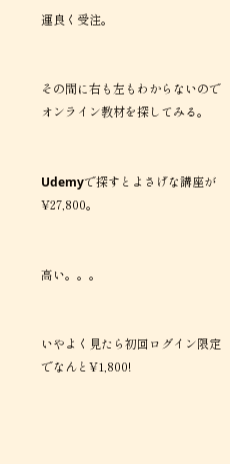運良く受注。


その間に右も左もわからないのでオンライン教材を探してみる。


Udemyで探すとよさげな講座が¥27,800。


高い。。。


いやよく見たら初回ログイン限定でなんと¥1,800!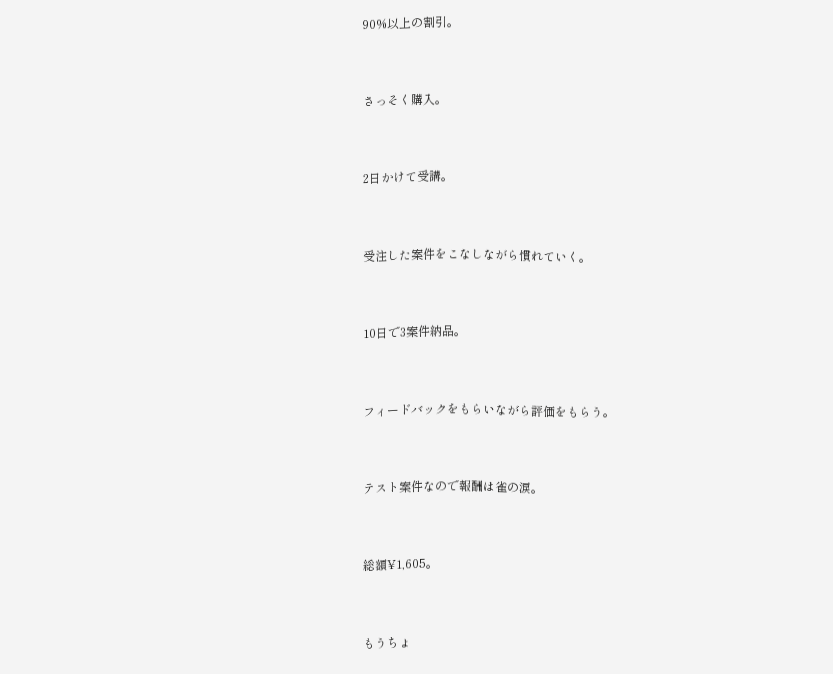90%以上の割引。


さっそく購入。


2日かけて受講。


受注した案件をこなしながら慣れていく。


10日で3案件納品。


フィードバックをもらいながら評価をもらう。


テスト案件なので報酬は雀の涙。


総額¥1,605。


もうちょ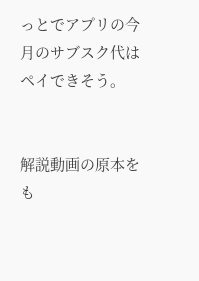っとでアプリの今月のサブスク代はペイできそう。


解説動画の原本をも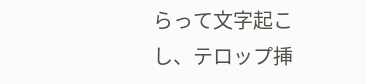らって文字起こし、テロップ挿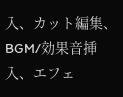入、カット編集、BGM/効果音挿入、エフェ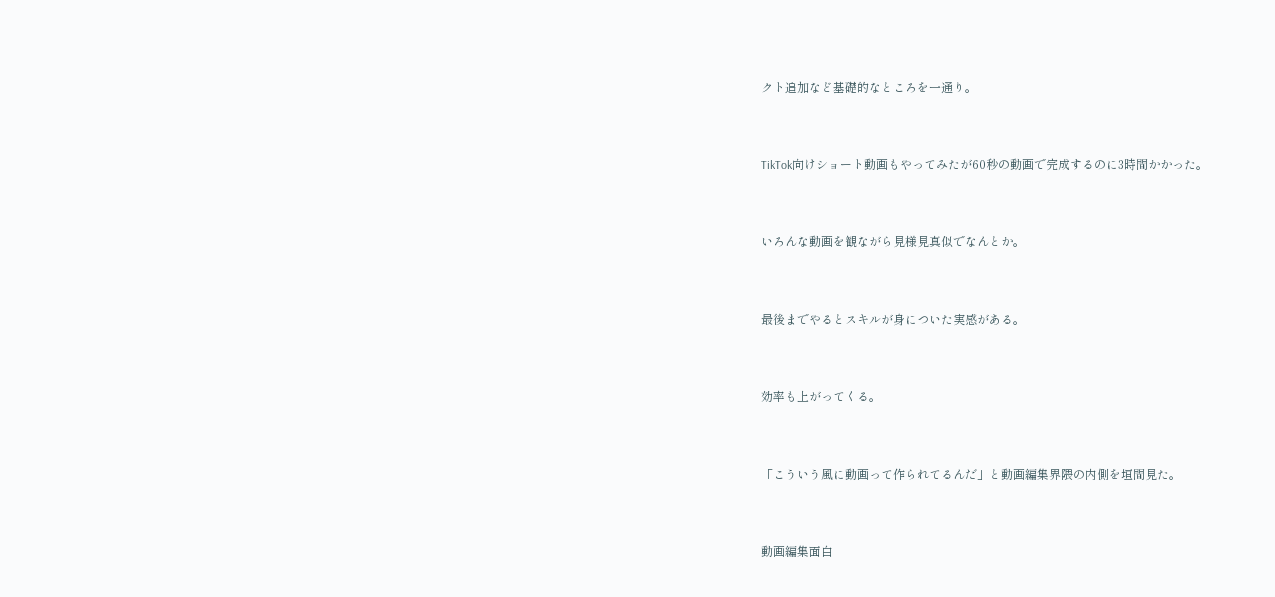クト追加など基礎的なところを一通り。


TikTok向けショート動画もやってみたが60秒の動画で完成するのに3時間かかった。


いろんな動画を観ながら見様見真似でなんとか。


最後までやるとスキルが身についた実感がある。


効率も上がってくる。


「こういう風に動画って作られてるんだ」と動画編集界隈の内側を垣間見た。


動画編集面白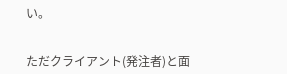い。


ただクライアント(発注者)と面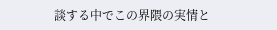談する中でこの界隈の実情と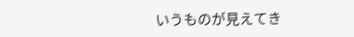いうものが見えてき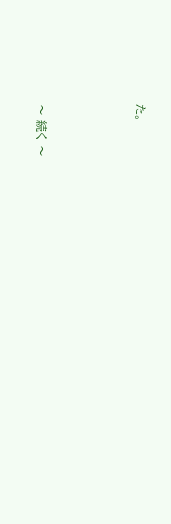た。



〜 続く 〜